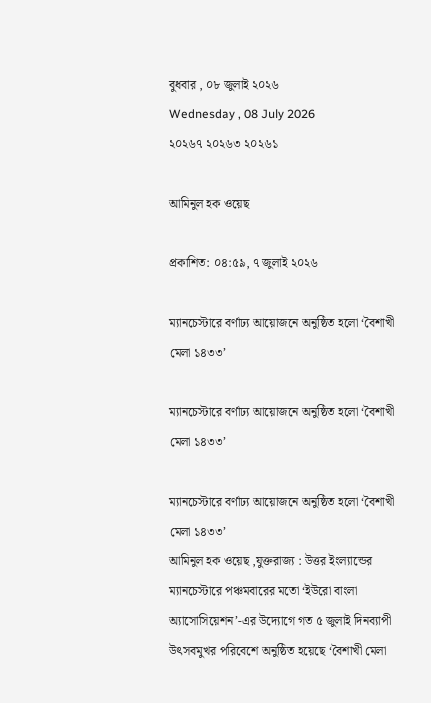বুধবার , ০৮ জুলাই ২০২৬
Wednesday , 08 July 2026
২০২৬৭ ২০২৬৩ ২০২৬১

আমিনুল হক ওয়েছ

প্রকাশিত: ০৪:৫৯, ৭ জুলাই ২০২৬

ম্যানচেস্টারে বর্ণাঢ্য আয়োজনে অনুষ্ঠিত হলো ‘বৈশাখী মেলা ১৪৩৩’

ম্যানচেস্টারে বর্ণাঢ্য আয়োজনে অনুষ্ঠিত হলো ‘বৈশাখী মেলা ১৪৩৩’

ম্যানচেস্টারে বর্ণাঢ্য আয়োজনে অনুষ্ঠিত হলো ‘বৈশাখী মেলা ১৪৩৩’
আমিনুল হক ওয়েছ ,যুক্তরাজ্য : উত্তর ইংল্যান্ডের ম্যানচেস্টারে পঞ্চমবারের মতো ‘ইউরো বাংলা অ্যাসোসিয়েশন’-এর উদ্যোগে গত ৫ জুলাই দিনব্যাপী উৎসবমুখর পরিবেশে অনুষ্ঠিত হয়েছে ‘বৈশাখী মেলা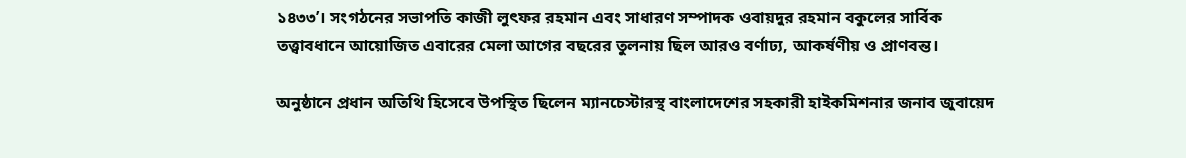১৪৩৩’। সংগঠনের সভাপতি কাজী লুৎফর রহমান এবং সাধারণ সম্পাদক ওবায়দুর রহমান বকুলের সার্বিক তত্ত্বাবধানে আয়োজিত এবারের মেলা আগের বছরের তুলনায় ছিল আরও বর্ণাঢ্য, আকর্ষণীয় ও প্রাণবন্ত।

অনুষ্ঠানে প্রধান অতিথি হিসেবে উপস্থিত ছিলেন ম্যানচেস্টারস্থ বাংলাদেশের সহকারী হাইকমিশনার জনাব জুবায়েদ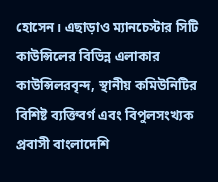হোসেন। এছাড়াও ম্যানচেস্টার সিটি কাউন্সিলের বিভিন্ন এলাকার কাউন্সিলরবৃন্দ, স্থানীয় কমিউনিটির বিশিষ্ট ব্যক্তিবর্গ এবং বিপুলসংখ্যক প্রবাসী বাংলাদেশি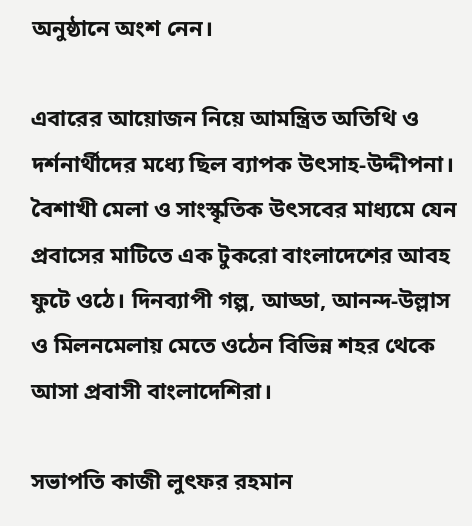অনুষ্ঠানে অংশ নেন।

এবারের আয়োজন নিয়ে আমন্ত্রিত অতিথি ও দর্শনার্থীদের মধ্যে ছিল ব্যাপক উৎসাহ-উদ্দীপনা। বৈশাখী মেলা ও সাংস্কৃতিক উৎসবের মাধ্যমে যেন প্রবাসের মাটিতে এক টুকরো বাংলাদেশের আবহ ফুটে ওঠে। দিনব্যাপী গল্প, আড্ডা, আনন্দ-উল্লাস ও মিলনমেলায় মেতে ওঠেন বিভিন্ন শহর থেকে আসা প্রবাসী বাংলাদেশিরা।

সভাপতি কাজী লুৎফর রহমান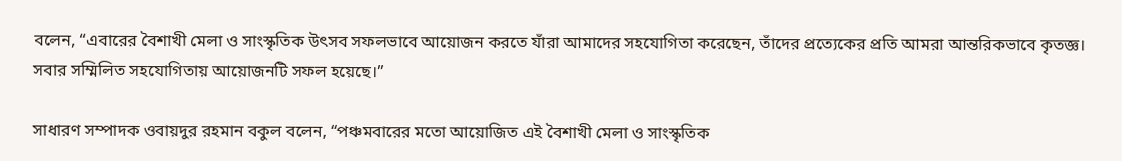বলেন, “এবারের বৈশাখী মেলা ও সাংস্কৃতিক উৎসব সফলভাবে আয়োজন করতে যাঁরা আমাদের সহযোগিতা করেছেন, তাঁদের প্রত্যেকের প্রতি আমরা আন্তরিকভাবে কৃতজ্ঞ। সবার সম্মিলিত সহযোগিতায় আয়োজনটি সফল হয়েছে।”

সাধারণ সম্পাদক ওবায়দুর রহমান বকুল বলেন, “পঞ্চমবারের মতো আয়োজিত এই বৈশাখী মেলা ও সাংস্কৃতিক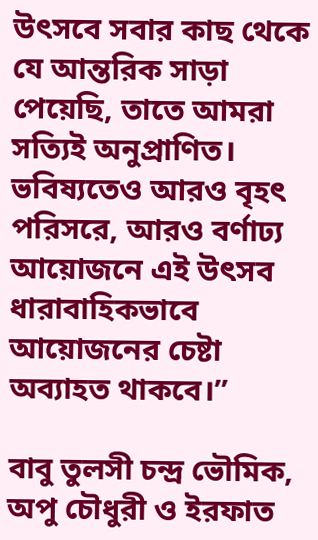উৎসবে সবার কাছ থেকে যে আন্তরিক সাড়া পেয়েছি, তাতে আমরা সত্যিই অনুপ্রাণিত। ভবিষ্যতেও আরও বৃহৎ পরিসরে, আরও বর্ণাঢ্য আয়োজনে এই উৎসব ধারাবাহিকভাবে আয়োজনের চেষ্টা অব্যাহত থাকবে।”

বাবু তুলসী চন্দ্র ভৌমিক, অপু চৌধুরী ও ইরফাত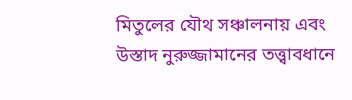মিতুলের যৌথ সঞ্চালনায় এবং উস্তাদ নুরুজ্জামানের তত্ত্বাবধানে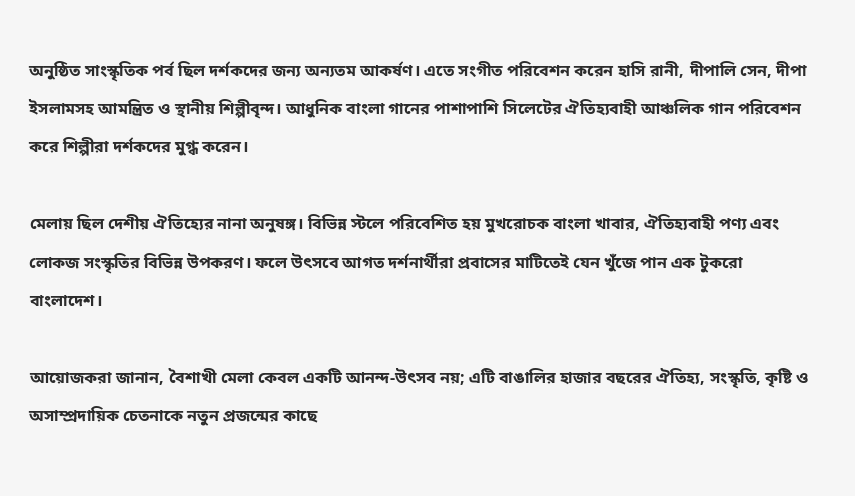অনুষ্ঠিত সাংস্কৃতিক পর্ব ছিল দর্শকদের জন্য অন্যতম আকর্ষণ। এতে সংগীত পরিবেশন করেন হাসি রানী, দীপালি সেন, দীপা ইসলামসহ আমন্ত্রিত ও স্থানীয় শিল্পীবৃন্দ। আধুনিক বাংলা গানের পাশাপাশি সিলেটের ঐতিহ্যবাহী আঞ্চলিক গান পরিবেশন করে শিল্পীরা দর্শকদের মুগ্ধ করেন।

মেলায় ছিল দেশীয় ঐতিহ্যের নানা অনুষঙ্গ। বিভিন্ন স্টলে পরিবেশিত হয় মুখরোচক বাংলা খাবার, ঐতিহ্যবাহী পণ্য এবং লোকজ সংস্কৃতির বিভিন্ন উপকরণ। ফলে উৎসবে আগত দর্শনার্থীরা প্রবাসের মাটিতেই যেন খুঁজে পান এক টুকরো বাংলাদেশ।

আয়োজকরা জানান, বৈশাখী মেলা কেবল একটি আনন্দ-উৎসব নয়; এটি বাঙালির হাজার বছরের ঐতিহ্য, সংস্কৃতি, কৃষ্টি ও অসাম্প্রদায়িক চেতনাকে নতুন প্রজন্মের কাছে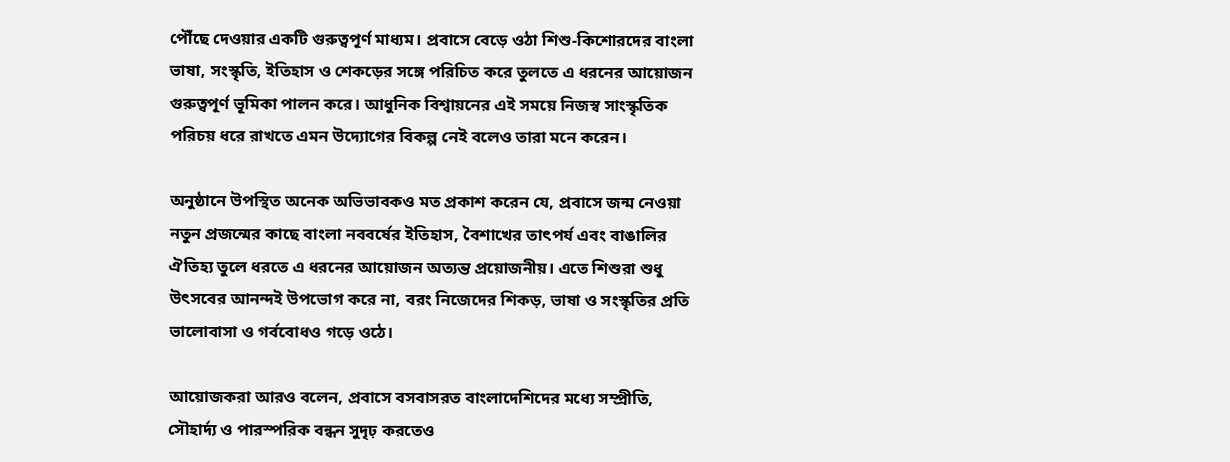পৌঁছে দেওয়ার একটি গুরুত্বপূর্ণ মাধ্যম। প্রবাসে বেড়ে ওঠা শিশু-কিশোরদের বাংলা ভাষা, সংস্কৃতি, ইতিহাস ও শেকড়ের সঙ্গে পরিচিত করে তুলতে এ ধরনের আয়োজন গুরুত্বপূর্ণ ভূমিকা পালন করে। আধুনিক বিশ্বায়নের এই সময়ে নিজস্ব সাংস্কৃতিক পরিচয় ধরে রাখতে এমন উদ্যোগের বিকল্প নেই বলেও তারা মনে করেন।

অনুষ্ঠানে উপস্থিত অনেক অভিভাবকও মত প্রকাশ করেন যে, প্রবাসে জন্ম নেওয়া নতুন প্রজন্মের কাছে বাংলা নববর্ষের ইতিহাস, বৈশাখের তাৎপর্য এবং বাঙালির ঐতিহ্য তুলে ধরতে এ ধরনের আয়োজন অত্যন্ত প্রয়োজনীয়। এতে শিশুরা শুধু উৎসবের আনন্দই উপভোগ করে না, বরং নিজেদের শিকড়, ভাষা ও সংস্কৃতির প্রতি ভালোবাসা ও গর্ববোধও গড়ে ওঠে।

আয়োজকরা আরও বলেন, প্রবাসে বসবাসরত বাংলাদেশিদের মধ্যে সম্প্রীতি, সৌহার্দ্য ও পারস্পরিক বন্ধন সুদৃঢ় করতেও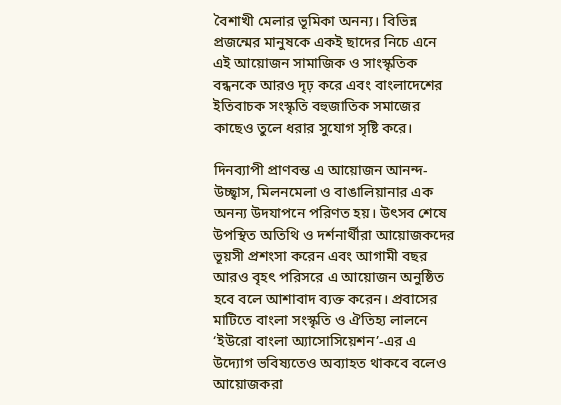বৈশাখী মেলার ভূমিকা অনন্য। বিভিন্ন প্রজন্মের মানুষকে একই ছাদের নিচে এনে এই আয়োজন সামাজিক ও সাংস্কৃতিক বন্ধনকে আরও দৃঢ় করে এবং বাংলাদেশের ইতিবাচক সংস্কৃতি বহুজাতিক সমাজের কাছেও তুলে ধরার সুযোগ সৃষ্টি করে।

দিনব্যাপী প্রাণবন্ত এ আয়োজন আনন্দ-উচ্ছ্বাস, মিলনমেলা ও বাঙালিয়ানার এক অনন্য উদযাপনে পরিণত হয়। উৎসব শেষে উপস্থিত অতিথি ও দর্শনার্থীরা আয়োজকদের ভূয়সী প্রশংসা করেন এবং আগামী বছর আরও বৃহৎ পরিসরে এ আয়োজন অনুষ্ঠিত হবে বলে আশাবাদ ব্যক্ত করেন। প্রবাসের মাটিতে বাংলা সংস্কৃতি ও ঐতিহ্য লালনে ‘ইউরো বাংলা অ্যাসোসিয়েশন’-এর এ উদ্যোগ ভবিষ্যতেও অব্যাহত থাকবে বলেও আয়োজকরা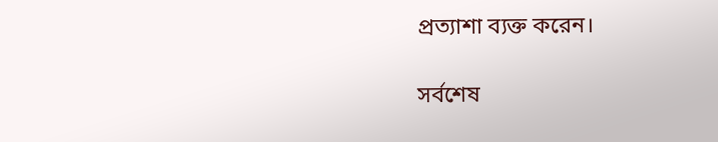প্রত্যাশা ব্যক্ত করেন।

সর্বশেষ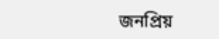জনপ্রিয়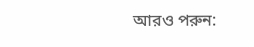আরও পরুন: